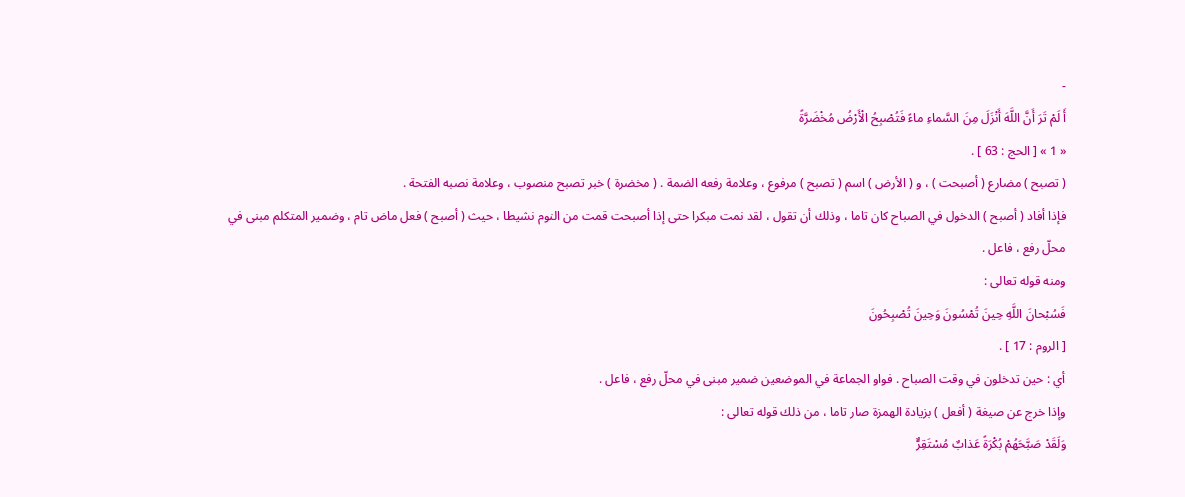-
أَ لَمْ تَرَ أَنَّ اللَّهَ أَنْزَلَ مِنَ السَّماءِ ماءً فَتُصْبِحُ الْأَرْضُ مُخْضَرَّةً
« 1 » [ الحج : 63 ] .
( تصبح ) مضارع ( أصبحت ) ، و ( الأرض ) اسم ( تصبح ) مرفوع ، وعلامة رفعه الضمة . ( مخضرة ) خبر تصبح منصوب ، وعلامة نصبه الفتحة .
فإذا أفاد ( أصبح ) الدخول في الصباح كان تاما ، وذلك أن تقول ، لقد نمت مبكرا حتى إذا أصبحت قمت من النوم نشيطا ، حيث ( أصبح ) فعل ماض تام ، وضمير المتكلم مبنى في محلّ رفع ، فاعل .
ومنه قوله تعالى :
فَسُبْحانَ اللَّهِ حِينَ تُمْسُونَ وَحِينَ تُصْبِحُونَ
[ الروم : 17 ] .
أي : حين تدخلون في وقت الصباح . فواو الجماعة في الموضعين ضمير مبنى في محلّ رفع ، فاعل .
وإذا خرج عن صيغة ( أفعل ) بزيادة الهمزة صار تاما ، من ذلك قوله تعالى :
وَلَقَدْ صَبَّحَهُمْ بُكْرَةً عَذابٌ مُسْتَقِرٌّ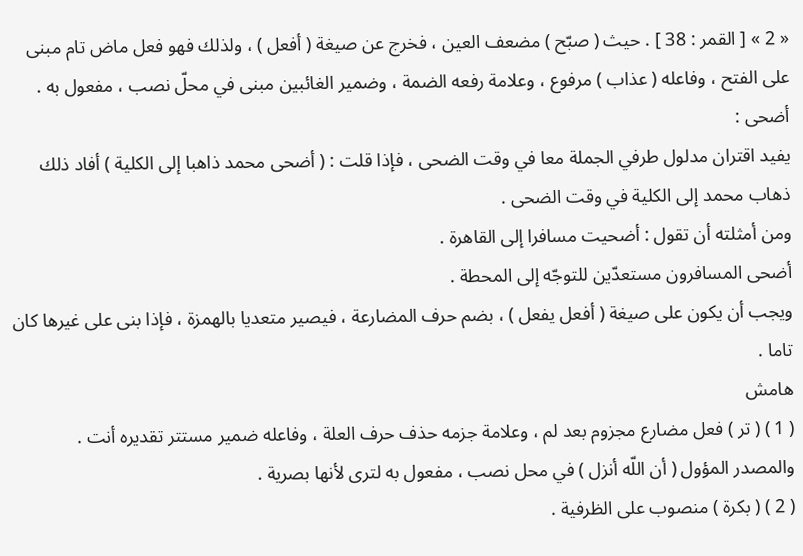« 2 » [ القمر : 38 ] . حيث ( صبّح ) مضعف العين ، فخرج عن صيغة ( أفعل ) ، ولذلك فهو فعل ماض تام مبنى على الفتح ، وفاعله ( عذاب ) مرفوع ، وعلامة رفعه الضمة ، وضمير الغائبين مبنى في محلّ نصب ، مفعول به .
أضحى :
يفيد اقتران مدلول طرفي الجملة معا في وقت الضحى ، فإذا قلت : ( أضحى محمد ذاهبا إلى الكلية ) أفاد ذلك ذهاب محمد إلى الكلية في وقت الضحى .
ومن أمثلته أن تقول : أضحيت مسافرا إلى القاهرة .
أضحى المسافرون مستعدّين للتوجّه إلى المحطة .
ويجب أن يكون على صيغة ( أفعل يفعل ) ، بضم حرف المضارعة ، فيصير متعديا بالهمزة ، فإذا بنى على غيرها كان تاما .
هامش
( 1 ) ( تر ) فعل مضارع مجزوم بعد لم ، وعلامة جزمه حذف حرف العلة ، وفاعله ضمير مستتر تقديره أنت .
والمصدر المؤول ( أن اللّه أنزل ) في محل نصب ، مفعول به لترى لأنها بصرية .
( 2 ) ( بكرة ) منصوب على الظرفية .